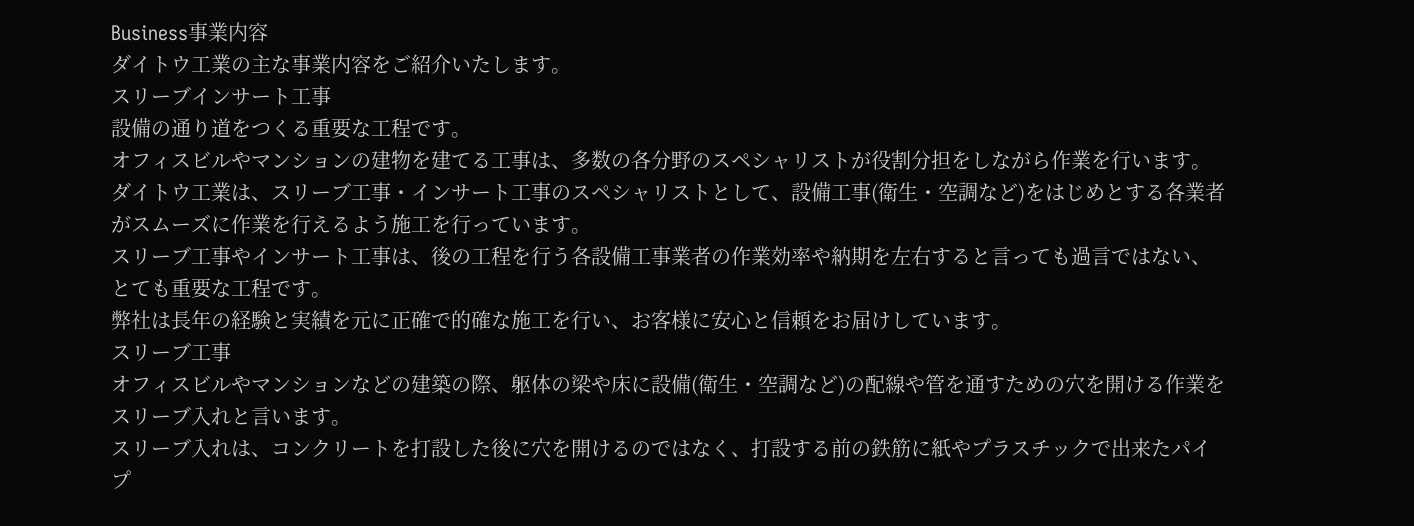Business事業内容
ダイトウ工業の主な事業内容をご紹介いたします。
スリーブインサート工事
設備の通り道をつくる重要な工程です。
オフィスビルやマンションの建物を建てる工事は、多数の各分野のスペシャリストが役割分担をしながら作業を行います。
ダイトウ工業は、スリーブ工事・インサート工事のスペシャリストとして、設備工事(衛生・空調など)をはじめとする各業者がスムーズに作業を行えるよう施工を行っています。
スリーブ工事やインサート工事は、後の工程を行う各設備工事業者の作業効率や納期を左右すると言っても過言ではない、とても重要な工程です。
弊社は長年の経験と実績を元に正確で的確な施工を行い、お客様に安心と信頼をお届けしています。
スリーブ工事
オフィスビルやマンションなどの建築の際、躯体の梁や床に設備(衛生・空調など)の配線や管を通すための穴を開ける作業をスリーブ入れと言います。
スリーブ入れは、コンクリートを打設した後に穴を開けるのではなく、打設する前の鉄筋に紙やプラスチックで出来たパイプ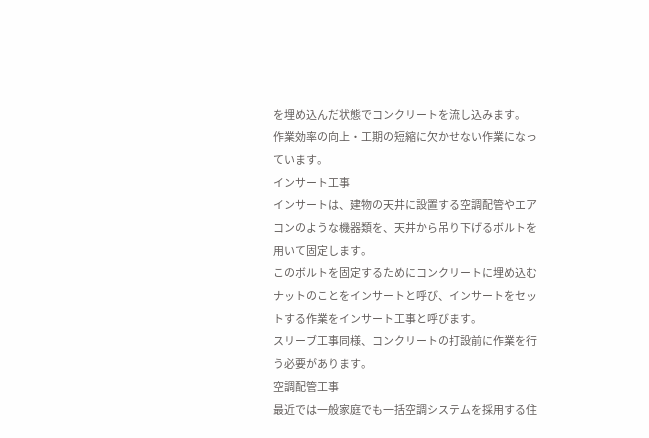を埋め込んだ状態でコンクリートを流し込みます。
作業効率の向上・工期の短縮に欠かせない作業になっています。
インサート工事
インサートは、建物の天井に設置する空調配管やエアコンのような機器類を、天井から吊り下げるボルトを用いて固定します。
このボルトを固定するためにコンクリートに埋め込むナットのことをインサートと呼び、インサートをセットする作業をインサート工事と呼びます。
スリーブ工事同様、コンクリートの打設前に作業を行う必要があります。
空調配管工事
最近では一般家庭でも一括空調システムを採用する住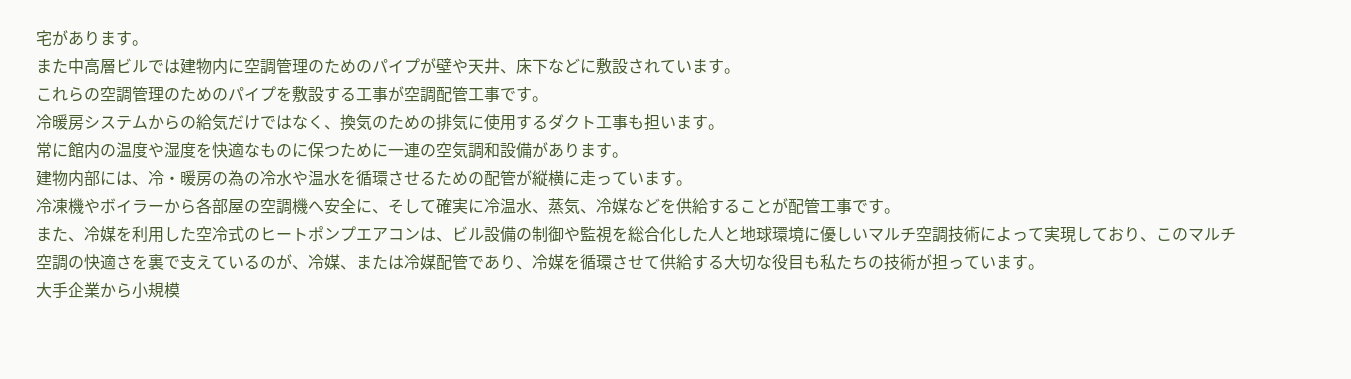宅があります。
また中高層ビルでは建物内に空調管理のためのパイプが壁や天井、床下などに敷設されています。
これらの空調管理のためのパイプを敷設する工事が空調配管工事です。
冷暖房システムからの給気だけではなく、換気のための排気に使用するダクト工事も担います。
常に館内の温度や湿度を快適なものに保つために一連の空気調和設備があります。
建物内部には、冷・暖房の為の冷水や温水を循環させるための配管が縦横に走っています。
冷凍機やボイラーから各部屋の空調機へ安全に、そして確実に冷温水、蒸気、冷媒などを供給することが配管工事です。
また、冷媒を利用した空冷式のヒートポンプエアコンは、ビル設備の制御や監視を総合化した人と地球環境に優しいマルチ空調技術によって実現しており、このマルチ空調の快適さを裏で支えているのが、冷媒、または冷媒配管であり、冷媒を循環させて供給する大切な役目も私たちの技術が担っています。
大手企業から小規模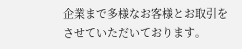企業まで多様なお客様とお取引をさせていただいております。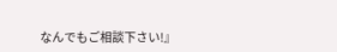なんでもご相談下さい!』